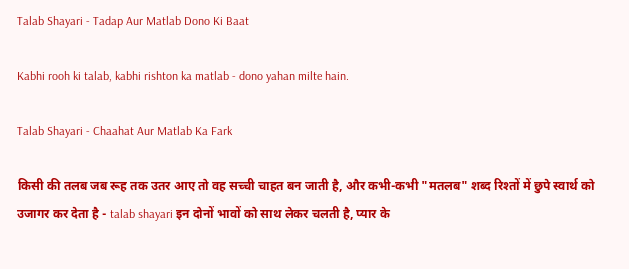Talab Shayari - Tadap Aur Matlab Dono Ki Baat

Kabhi rooh ki talab, kabhi rishton ka matlab - dono yahan milte hain.

Talab Shayari - Chaahat Aur Matlab Ka Fark

किसी की तलब जब रूह तक उतर आए तो वह सच्ची चाहत बन जाती है, और कभी-कभी "मतलब" शब्द रिश्तों में छुपे स्वार्थ को उजागर कर देता है - talab shayari इन दोनों भावों को साथ लेकर चलती है, प्यार के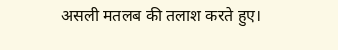असली मतलब की तलाश करते हुए।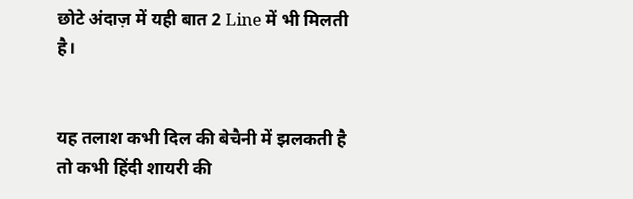छोटे अंदाज़ में यही बात 2 Line में भी मिलती है।


यह तलाश कभी दिल की बेचैनी में झलकती है तो कभी हिंदी शायरी की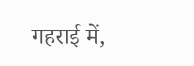गहराई में,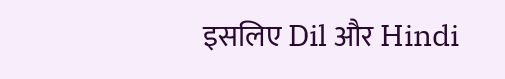इसलिए Dil और Hindi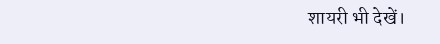शायरी भी देखें।